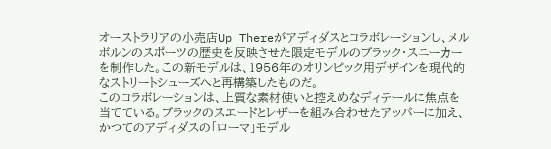オーストラリアの小売店Up Thereがアディダスとコラボレーションし、メルボルンのスポーツの歴史を反映させた限定モデルのブラック・スニーカーを制作した。この新モデルは、1956年のオリンピック用デザインを現代的なストリートシューズへと再構築したものだ。
このコラボレーションは、上質な素材使いと控えめなディテールに焦点を当てている。ブラックのスエードとレザーを組み合わせたアッパーに加え、かつてのアディダスの「ローマ」モデル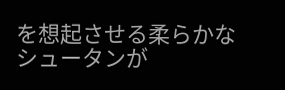を想起させる柔らかなシュータンが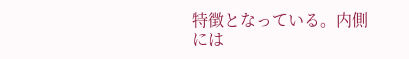特徴となっている。内側には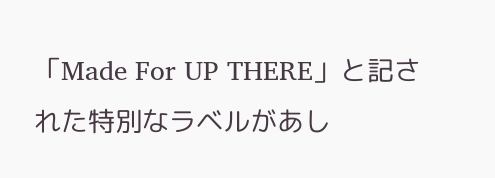「Made For UP THERE」と記された特別なラベルがあし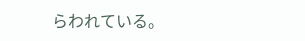らわれている。